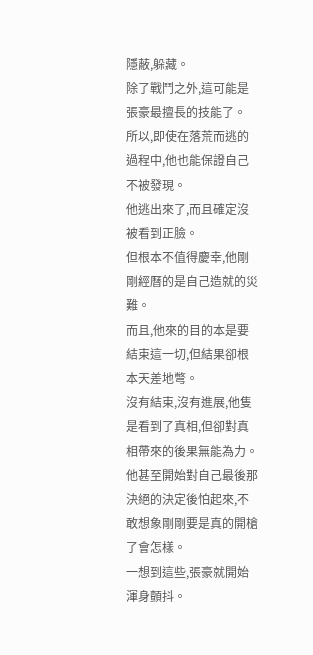隱蔽,躲藏。
除了戰鬥之外,這可能是張豪最擅長的技能了。
所以,即使在落荒而逃的過程中,他也能保證自己不被發現。
他逃出來了,而且確定沒被看到正臉。
但根本不值得慶幸,他剛剛經曆的是自己造就的災難。
而且,他來的目的本是要結束這一切,但結果卻根本天差地彆。
沒有結束,沒有進展,他隻是看到了真相,但卻對真相帶來的後果無能為力。
他甚至開始對自己最後那決絕的決定後怕起來,不敢想象剛剛要是真的開槍了會怎樣。
一想到這些,張豪就開始渾身顫抖。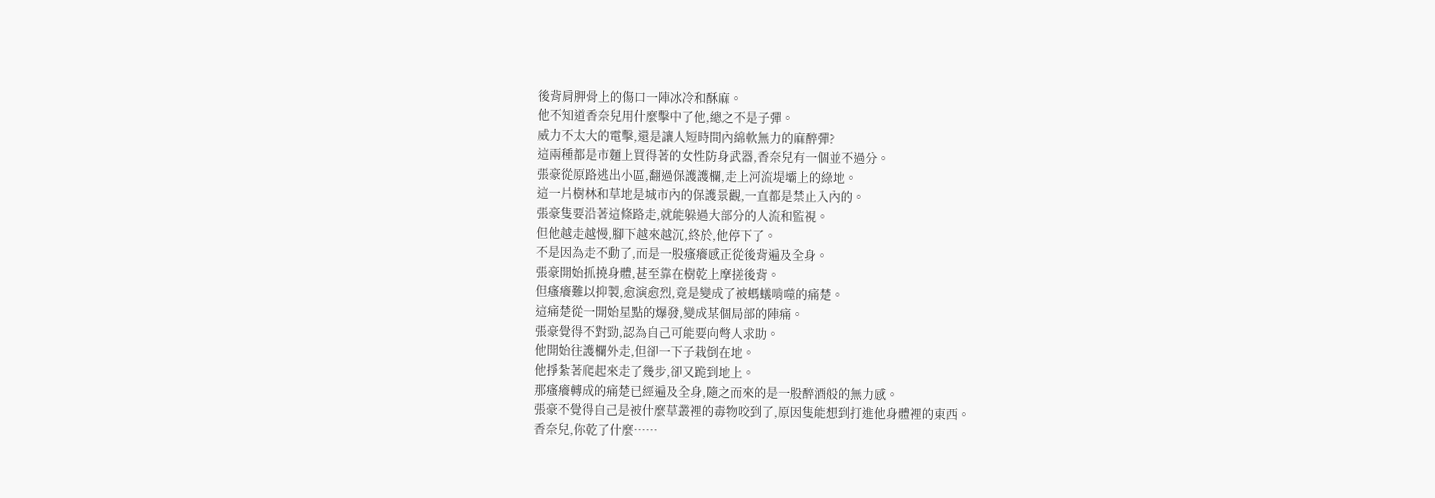後背肩胛骨上的傷口一陣冰冷和酥麻。
他不知道香奈兒用什麼擊中了他,總之不是子彈。
威力不太大的電擊,還是讓人短時間內綿軟無力的麻醉彈?
這兩種都是市麵上買得著的女性防身武器,香奈兒有一個並不過分。
張豪從原路逃出小區,翻過保護護欄,走上河流堤壩上的綠地。
這一片樹林和草地是城市內的保護景觀,一直都是禁止入內的。
張豪隻要沿著這條路走,就能躲過大部分的人流和監視。
但他越走越慢,腳下越來越沉,終於,他停下了。
不是因為走不動了,而是一股瘙癢感正從後背遍及全身。
張豪開始抓撓身體,甚至靠在樹乾上摩搓後背。
但瘙癢難以抑製,愈演愈烈,竟是變成了被螞蟻啃噬的痛楚。
這痛楚從一開始星點的爆發,變成某個局部的陣痛。
張豪覺得不對勁,認為自己可能要向彆人求助。
他開始往護欄外走,但卻一下子栽倒在地。
他掙紮著爬起來走了幾步,卻又跪到地上。
那瘙癢轉成的痛楚已經遍及全身,隨之而來的是一股醉酒般的無力感。
張豪不覺得自己是被什麼草叢裡的毒物咬到了,原因隻能想到打進他身體裡的東西。
香奈兒,你乾了什麼……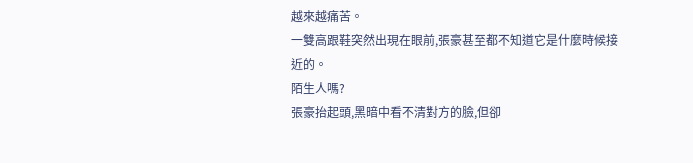越來越痛苦。
一雙高跟鞋突然出現在眼前,張豪甚至都不知道它是什麼時候接近的。
陌生人嗎?
張豪抬起頭,黑暗中看不清對方的臉,但卻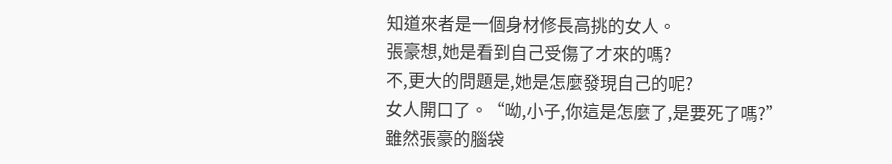知道來者是一個身材修長高挑的女人。
張豪想,她是看到自己受傷了才來的嗎?
不,更大的問題是,她是怎麼發現自己的呢?
女人開口了。“呦,小子,你這是怎麼了,是要死了嗎?”
雖然張豪的腦袋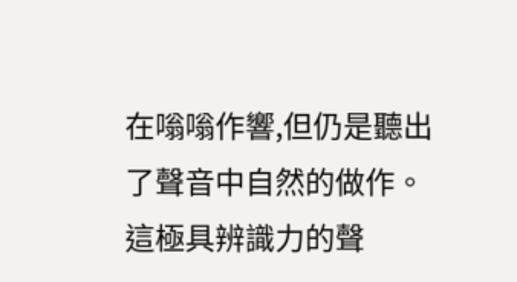在嗡嗡作響,但仍是聽出了聲音中自然的做作。
這極具辨識力的聲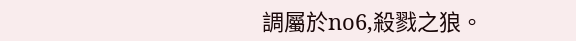調屬於no6,殺戮之狼。